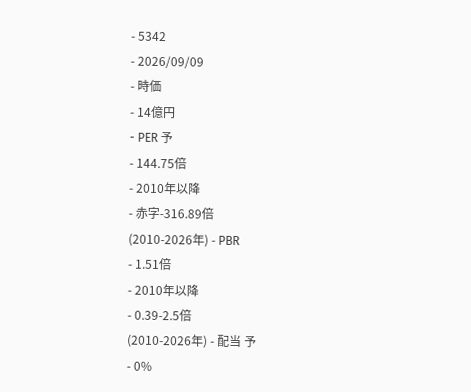- 5342
- 2026/09/09
- 時価
- 14億円
- PER 予
- 144.75倍
- 2010年以降
- 赤字-316.89倍
(2010-2026年) - PBR
- 1.51倍
- 2010年以降
- 0.39-2.5倍
(2010-2026年) - 配当 予
- 0%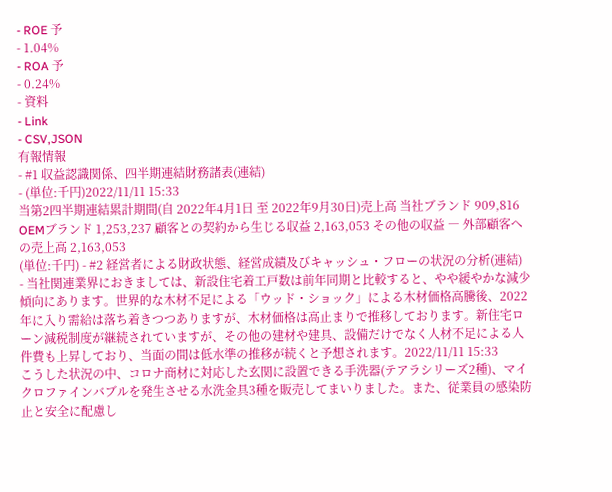- ROE 予
- 1.04%
- ROA 予
- 0.24%
- 資料
- Link
- CSV,JSON
有報情報
- #1 収益認識関係、四半期連結財務諸表(連結)
- (単位:千円)2022/11/11 15:33
当第2四半期連結累計期間(自 2022年4月1日 至 2022年9月30日)売上高 当社ブランド 909,816 OEMブランド 1,253,237 顧客との契約から生じる収益 2,163,053 その他の収益 ― 外部顧客への売上高 2,163,053
(単位:千円) - #2 経営者による財政状態、経営成績及びキャッシュ・フローの状況の分析(連結)
- 当社関連業界におきましては、新設住宅着工戸数は前年同期と比較すると、やや緩やかな減少傾向にあります。世界的な木材不足による「ウッド・ショック」による木材価格高騰後、2022年に入り需給は落ち着きつつありますが、木材価格は高止まりで推移しております。新住宅ローン減税制度が継続されていますが、その他の建材や建具、設備だけでなく人材不足による人件費も上昇しており、当面の間は低水準の推移が続くと予想されます。2022/11/11 15:33
こうした状況の中、コロナ商材に対応した玄関に設置できる手洗器(テアラシリーズ2種)、マイクロファインバブルを発生させる水洗金具3種を販売してまいりました。また、従業員の感染防止と安全に配慮し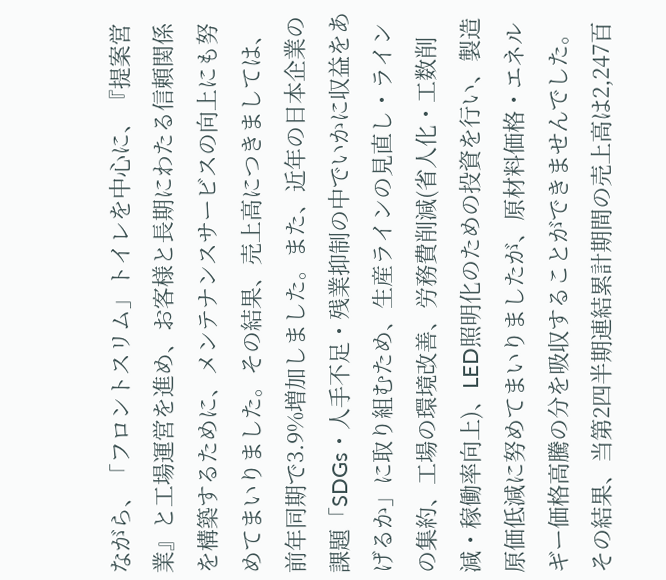ながら、「フロントスリム」トイレを中心に、『提案営業』と工場運営を進め、お客様と長期にわたる信頼関係を構築するために、メンテナンスサービスの向上にも努めてまいりました。その結果、売上高につきましては、前年同期で3.9%増加しました。また、近年の日本企業の課題「SDGs・人手不足・残業抑制の中でいかに収益をあげるか」に取り組むため、生産ラインの見直し・ラインの集約、工場の環境改善、労務費削減(省人化・工数削減・稼働率向上)、LED照明化のための投資を行い、製造原価低減に努めてまいりましたが、原材料価格・エネルギー価格高騰の分を吸収することができませんでした。
その結果、当第2四半期連結累計期間の売上高は2,247百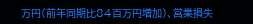万円(前年同期比84百万円増加)、営業損失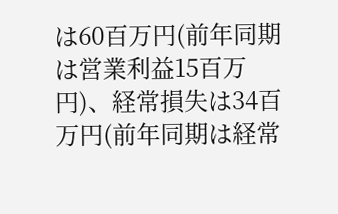は60百万円(前年同期は営業利益15百万円)、経常損失は34百万円(前年同期は経常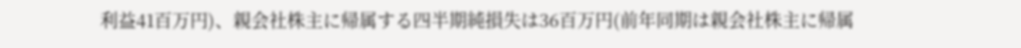利益41百万円)、親会社株主に帰属する四半期純損失は36百万円(前年同期は親会社株主に帰属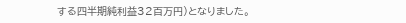する四半期純利益32百万円)となりました。